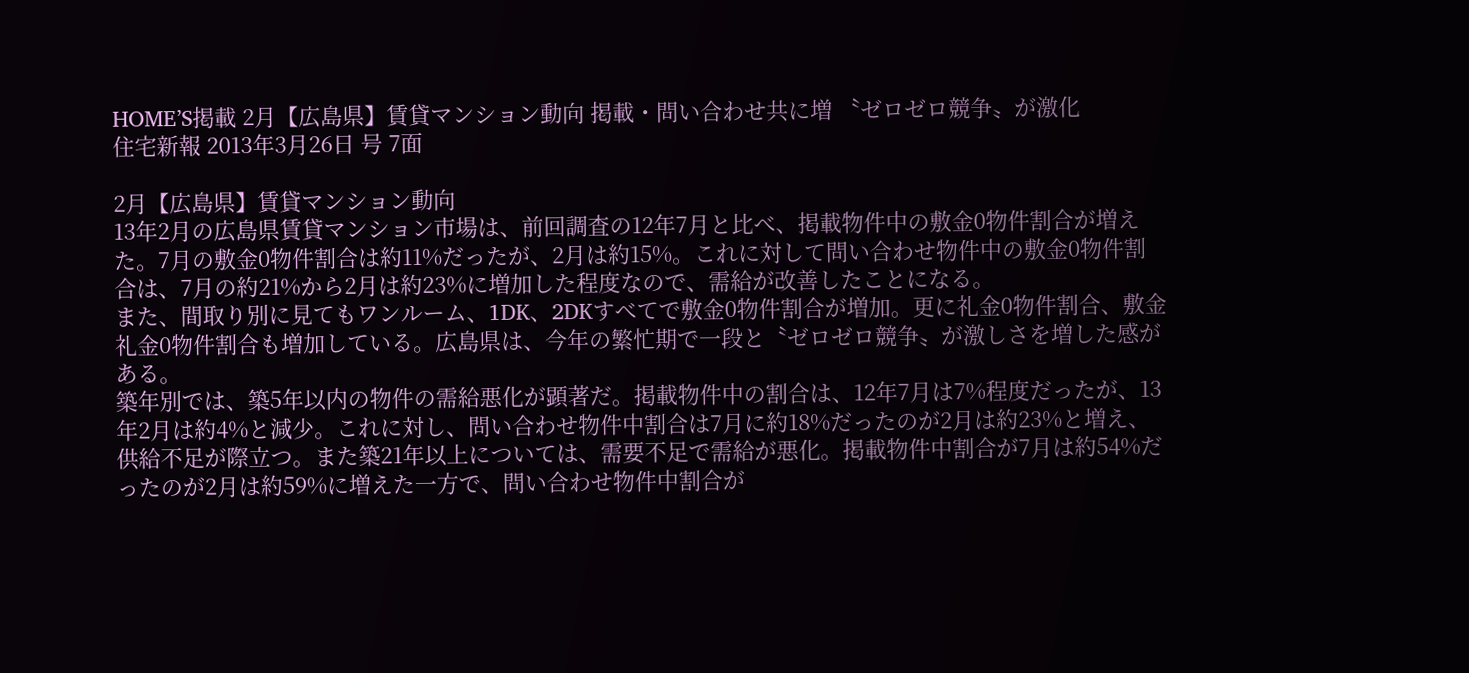HOME’S掲載 2月【広島県】賃貸マンション動向 掲載・問い合わせ共に増 〝ゼロゼロ競争〟が激化
住宅新報 2013年3月26日 号 7面

2月【広島県】賃貸マンション動向
13年2月の広島県賃貸マンション市場は、前回調査の12年7月と比べ、掲載物件中の敷金0物件割合が増えた。7月の敷金0物件割合は約11%だったが、2月は約15%。これに対して問い合わせ物件中の敷金0物件割合は、7月の約21%から2月は約23%に増加した程度なので、需給が改善したことになる。
また、間取り別に見てもワンルーム、1DK、2DKすべてで敷金0物件割合が増加。更に礼金0物件割合、敷金礼金0物件割合も増加している。広島県は、今年の繁忙期で一段と〝ゼロゼロ競争〟が激しさを増した感がある。
築年別では、築5年以内の物件の需給悪化が顕著だ。掲載物件中の割合は、12年7月は7%程度だったが、13年2月は約4%と減少。これに対し、問い合わせ物件中割合は7月に約18%だったのが2月は約23%と増え、供給不足が際立つ。また築21年以上については、需要不足で需給が悪化。掲載物件中割合が7月は約54%だったのが2月は約59%に増えた一方で、問い合わせ物件中割合が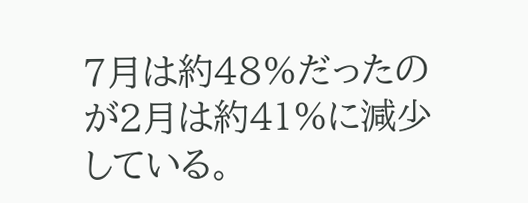7月は約48%だったのが2月は約41%に減少している。